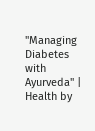"Managing Diabetes with Ayurveda" | Health by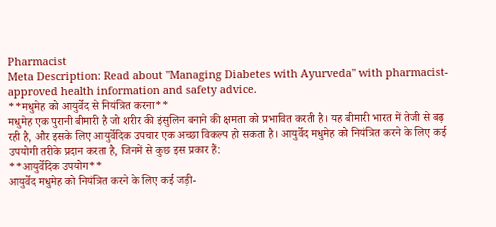Pharmacist
Meta Description: Read about "Managing Diabetes with Ayurveda" with pharmacist-approved health information and safety advice.
**मधुमेह को आयुर्वेद से नियंत्रित करना**
मधुमेह एक पुरानी बीमारी है जो शरीर की इंसुलिन बनाने की क्षमता को प्रभावित करती है। यह बीमारी भारत में तेजी से बढ़ रही है, और इसके लिए आयुर्वेदिक उपचार एक अच्छा विकल्प हो सकता है। आयुर्वेद मधुमेह को नियंत्रित करने के लिए कई उपयोगी तरीके प्रदान करता है, जिनमें से कुछ इस प्रकार हैं:
**आयुर्वेदिक उपयोग**
आयुर्वेद मधुमेह को नियंत्रित करने के लिए कई जड़ी-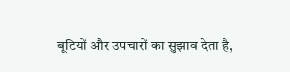बूटियों और उपचारों का सुझाव देता है,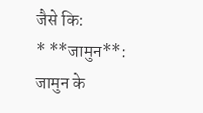जैसे कि:
* **जामुन**: जामुन के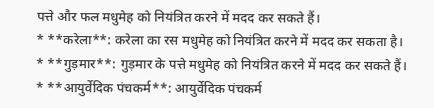पत्ते और फल मधुमेह को नियंत्रित करने में मदद कर सकते हैं।
* **करेला**: करेला का रस मधुमेह को नियंत्रित करने में मदद कर सकता है।
* **गुड़मार**: गुड़मार के पत्ते मधुमेह को नियंत्रित करने में मदद कर सकते हैं।
* **आयुर्वेदिक पंचकर्म**: आयुर्वेदिक पंचकर्म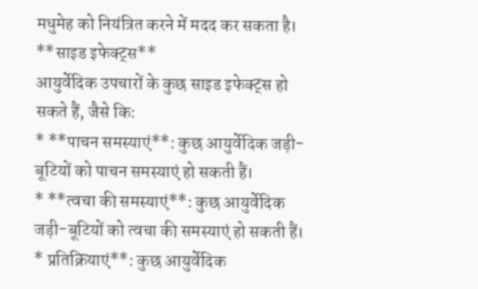मधुमेह को नियंत्रित करने में मदद कर सकता है।
**साइड इफेक्ट्स**
आयुर्वेदिक उपचारों के कुछ साइड इफेक्ट्स हो सकते हैं, जैसे कि:
* **पाचन समस्याएं**: कुछ आयुर्वेदिक जड़ी-बूटियों को पाचन समस्याएं हो सकती हैं।
* **त्वचा की समस्याएं**: कुछ आयुर्वेदिक जड़ी-बूटियों को त्वचा की समस्याएं हो सकती हैं।
* प्रतिक्रियाएं**: कुछ आयुर्वेदिक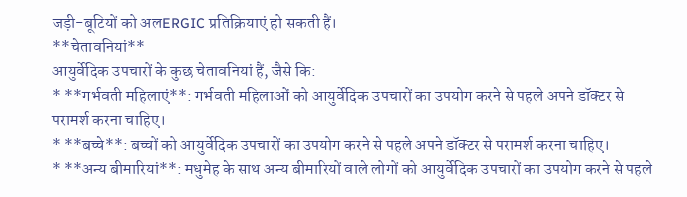जड़ी-बूटियों को अलERGIC प्रतिक्रियाएं हो सकती हैं।
**चेतावनियां**
आयुर्वेदिक उपचारों के कुछ चेतावनियां हैं, जैसे कि:
* **गर्भवती महिलाएं**: गर्भवती महिलाओं को आयुर्वेदिक उपचारों का उपयोग करने से पहले अपने डॉक्टर से परामर्श करना चाहिए।
* **बच्चे**: बच्चों को आयुर्वेदिक उपचारों का उपयोग करने से पहले अपने डॉक्टर से परामर्श करना चाहिए।
* **अन्य बीमारियां**: मधुमेह के साथ अन्य बीमारियों वाले लोगों को आयुर्वेदिक उपचारों का उपयोग करने से पहले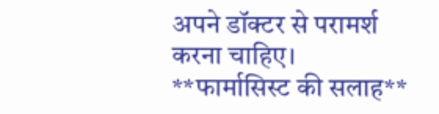अपने डॉक्टर से परामर्श करना चाहिए।
**फार्मासिस्ट की सलाह**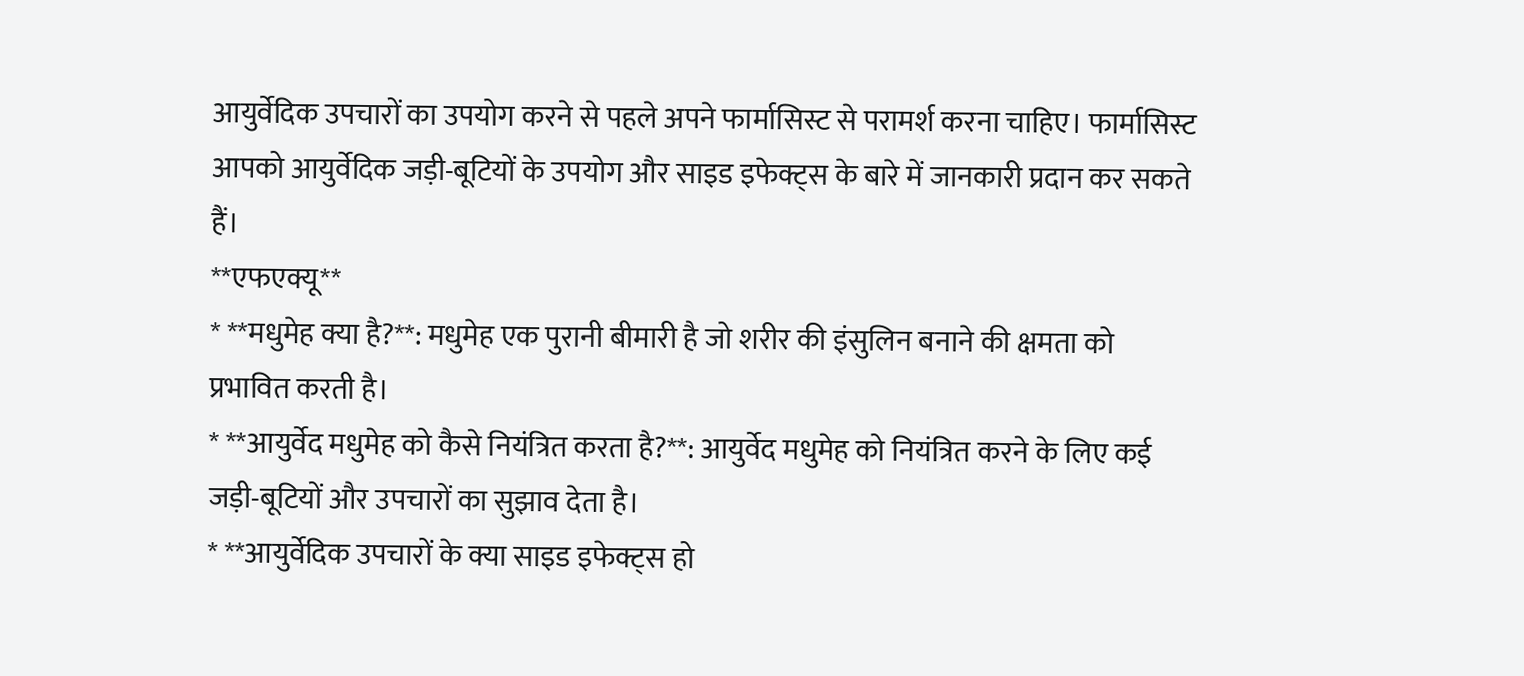आयुर्वेदिक उपचारों का उपयोग करने से पहले अपने फार्मासिस्ट से परामर्श करना चाहिए। फार्मासिस्ट आपको आयुर्वेदिक जड़ी-बूटियों के उपयोग और साइड इफेक्ट्स के बारे में जानकारी प्रदान कर सकते हैं।
**एफएक्यू**
* **मधुमेह क्या है?**: मधुमेह एक पुरानी बीमारी है जो शरीर की इंसुलिन बनाने की क्षमता को प्रभावित करती है।
* **आयुर्वेद मधुमेह को कैसे नियंत्रित करता है?**: आयुर्वेद मधुमेह को नियंत्रित करने के लिए कई जड़ी-बूटियों और उपचारों का सुझाव देता है।
* **आयुर्वेदिक उपचारों के क्या साइड इफेक्ट्स हो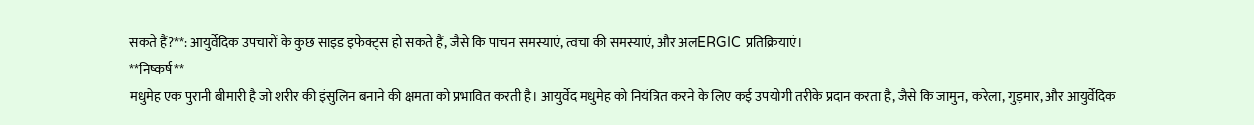सकते हैं?**: आयुर्वेदिक उपचारों के कुछ साइड इफेक्ट्स हो सकते हैं, जैसे कि पाचन समस्याएं, त्वचा की समस्याएं, और अलERGIC प्रतिक्रियाएं।
**निष्कर्ष**
मधुमेह एक पुरानी बीमारी है जो शरीर की इंसुलिन बनाने की क्षमता को प्रभावित करती है। आयुर्वेद मधुमेह को नियंत्रित करने के लिए कई उपयोगी तरीके प्रदान करता है, जैसे कि जामुन, करेला, गुड़मार, और आयुर्वेदिक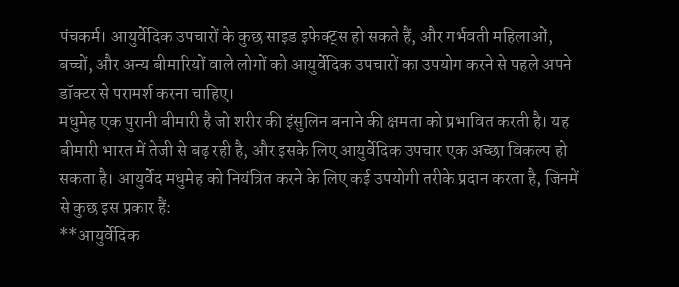पंचकर्म। आयुर्वेदिक उपचारों के कुछ साइड इफेक्ट्स हो सकते हैं, और गर्भवती महिलाओं, बच्चों, और अन्य बीमारियों वाले लोगों को आयुर्वेदिक उपचारों का उपयोग करने से पहले अपने डॉक्टर से परामर्श करना चाहिए।
मधुमेह एक पुरानी बीमारी है जो शरीर की इंसुलिन बनाने की क्षमता को प्रभावित करती है। यह बीमारी भारत में तेजी से बढ़ रही है, और इसके लिए आयुर्वेदिक उपचार एक अच्छा विकल्प हो सकता है। आयुर्वेद मधुमेह को नियंत्रित करने के लिए कई उपयोगी तरीके प्रदान करता है, जिनमें से कुछ इस प्रकार हैं:
**आयुर्वेदिक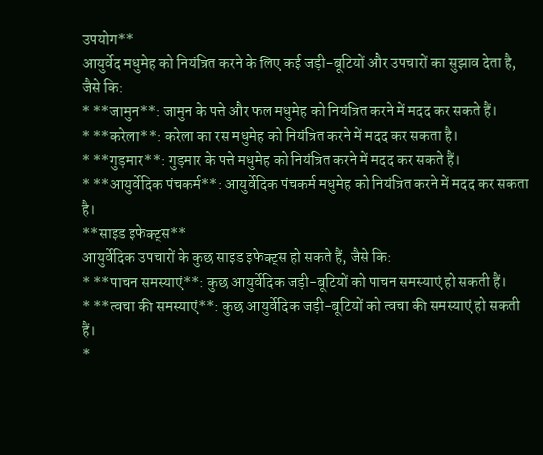उपयोग**
आयुर्वेद मधुमेह को नियंत्रित करने के लिए कई जड़ी-बूटियों और उपचारों का सुझाव देता है, जैसे कि:
* **जामुन**: जामुन के पत्ते और फल मधुमेह को नियंत्रित करने में मदद कर सकते हैं।
* **करेला**: करेला का रस मधुमेह को नियंत्रित करने में मदद कर सकता है।
* **गुड़मार**: गुड़मार के पत्ते मधुमेह को नियंत्रित करने में मदद कर सकते हैं।
* **आयुर्वेदिक पंचकर्म**: आयुर्वेदिक पंचकर्म मधुमेह को नियंत्रित करने में मदद कर सकता है।
**साइड इफेक्ट्स**
आयुर्वेदिक उपचारों के कुछ साइड इफेक्ट्स हो सकते हैं, जैसे कि:
* **पाचन समस्याएं**: कुछ आयुर्वेदिक जड़ी-बूटियों को पाचन समस्याएं हो सकती हैं।
* **त्वचा की समस्याएं**: कुछ आयुर्वेदिक जड़ी-बूटियों को त्वचा की समस्याएं हो सकती हैं।
*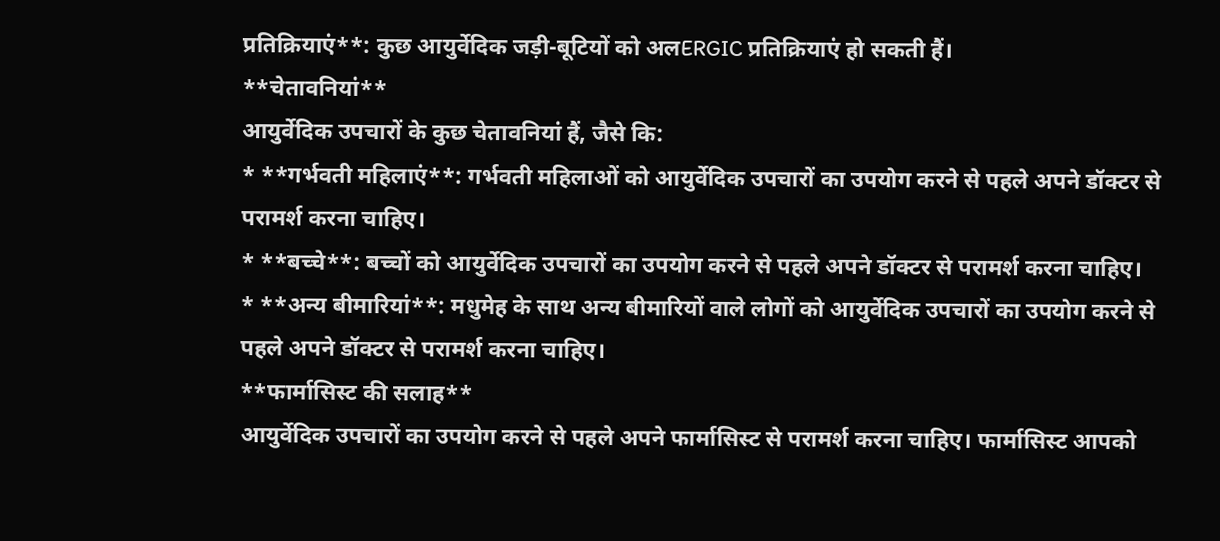प्रतिक्रियाएं**: कुछ आयुर्वेदिक जड़ी-बूटियों को अलERGIC प्रतिक्रियाएं हो सकती हैं।
**चेतावनियां**
आयुर्वेदिक उपचारों के कुछ चेतावनियां हैं, जैसे कि:
* **गर्भवती महिलाएं**: गर्भवती महिलाओं को आयुर्वेदिक उपचारों का उपयोग करने से पहले अपने डॉक्टर से परामर्श करना चाहिए।
* **बच्चे**: बच्चों को आयुर्वेदिक उपचारों का उपयोग करने से पहले अपने डॉक्टर से परामर्श करना चाहिए।
* **अन्य बीमारियां**: मधुमेह के साथ अन्य बीमारियों वाले लोगों को आयुर्वेदिक उपचारों का उपयोग करने से पहले अपने डॉक्टर से परामर्श करना चाहिए।
**फार्मासिस्ट की सलाह**
आयुर्वेदिक उपचारों का उपयोग करने से पहले अपने फार्मासिस्ट से परामर्श करना चाहिए। फार्मासिस्ट आपको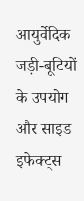आयुर्वेदिक जड़ी-बूटियों के उपयोग और साइड इफेक्ट्स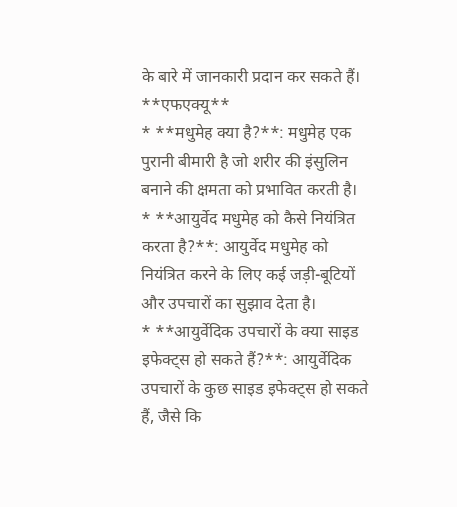के बारे में जानकारी प्रदान कर सकते हैं।
**एफएक्यू**
* **मधुमेह क्या है?**: मधुमेह एक पुरानी बीमारी है जो शरीर की इंसुलिन बनाने की क्षमता को प्रभावित करती है।
* **आयुर्वेद मधुमेह को कैसे नियंत्रित करता है?**: आयुर्वेद मधुमेह को नियंत्रित करने के लिए कई जड़ी-बूटियों और उपचारों का सुझाव देता है।
* **आयुर्वेदिक उपचारों के क्या साइड इफेक्ट्स हो सकते हैं?**: आयुर्वेदिक उपचारों के कुछ साइड इफेक्ट्स हो सकते हैं, जैसे कि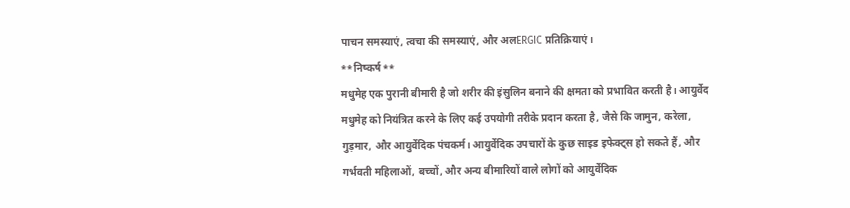पाचन समस्याएं, त्वचा की समस्याएं, और अलERGIC प्रतिक्रियाएं।
**निष्कर्ष**
मधुमेह एक पुरानी बीमारी है जो शरीर की इंसुलिन बनाने की क्षमता को प्रभावित करती है। आयुर्वेद मधुमेह को नियंत्रित करने के लिए कई उपयोगी तरीके प्रदान करता है, जैसे कि जामुन, करेला, गुड़मार, और आयुर्वेदिक पंचकर्म। आयुर्वेदिक उपचारों के कुछ साइड इफेक्ट्स हो सकते हैं, और गर्भवती महिलाओं, बच्चों, और अन्य बीमारियों वाले लोगों को आयुर्वेदिक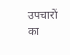उपचारों का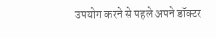उपयोग करने से पहले अपने डॉक्टर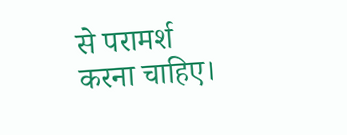से परामर्श करना चाहिए।